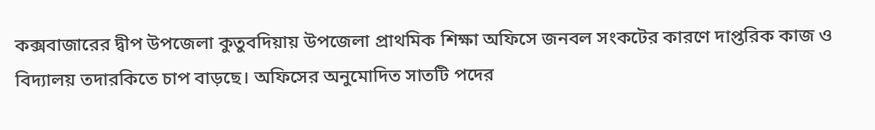কক্সবাজারের দ্বীপ উপজেলা কুতুবদিয়ায় উপজেলা প্রাথমিক শিক্ষা অফিসে জনবল সংকটের কারণে দাপ্তরিক কাজ ও বিদ্যালয় তদারকিতে চাপ বাড়ছে। অফিসের অনুমোদিত সাতটি পদের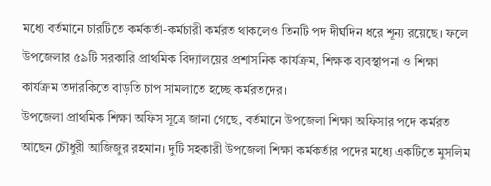মধ্যে বর্তমানে চারটিতে কর্মকর্তা-কর্মচারী কর্মরত থাকলেও তিনটি পদ দীর্ঘদিন ধরে শূন্য রয়েছে। ফলে উপজেলার ৫৯টি সরকারি প্রাথমিক বিদ্যালয়ের প্রশাসনিক কার্যক্রম, শিক্ষক ব্যবস্থাপনা ও শিক্ষা কার্যক্রম তদারকিতে বাড়তি চাপ সামলাতে হচ্ছে কর্মরতদের।
উপজেলা প্রাথমিক শিক্ষা অফিস সূত্রে জানা গেছে, বর্তমানে উপজেলা শিক্ষা অফিসার পদে কর্মরত আছেন চৌধুরী আজিজুর রহমান। দুটি সহকারী উপজেলা শিক্ষা কর্মকর্তার পদের মধ্যে একটিতে মুসলিম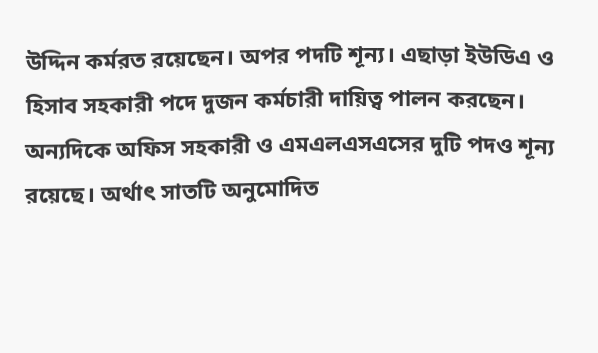উদ্দিন কর্মরত রয়েছেন। অপর পদটি শূন্য। এছাড়া ইউডিএ ও হিসাব সহকারী পদে দুজন কর্মচারী দায়িত্ব পালন করছেন।
অন্যদিকে অফিস সহকারী ও এমএলএসএসের দুটি পদও শূন্য রয়েছে। অর্থাৎ সাতটি অনুমোদিত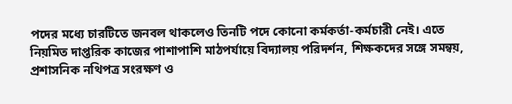পদের মধ্যে চারটিতে জনবল থাকলেও তিনটি পদে কোনো কর্মকর্তা-কর্মচারী নেই। এতে নিয়মিত দাপ্তরিক কাজের পাশাপাশি মাঠপর্যায়ে বিদ্যালয় পরিদর্শন, শিক্ষকদের সঙ্গে সমন্বয়, প্রশাসনিক নথিপত্র সংরক্ষণ ও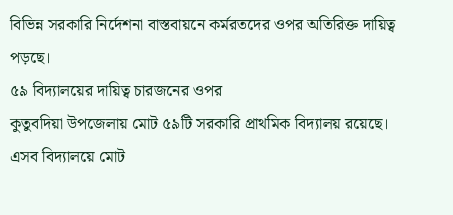বিভিন্ন সরকারি নির্দেশনা বাস্তবায়নে কর্মরতদের ওপর অতিরিক্ত দায়িত্ব পড়ছে।
৫৯ বিদ্যালয়ের দায়িত্ব চারজনের ওপর
কুতুবদিয়া উপজেলায় মোট ৫৯টি সরকারি প্রাথমিক বিদ্যালয় রয়েছে। এসব বিদ্যালয়ে মোট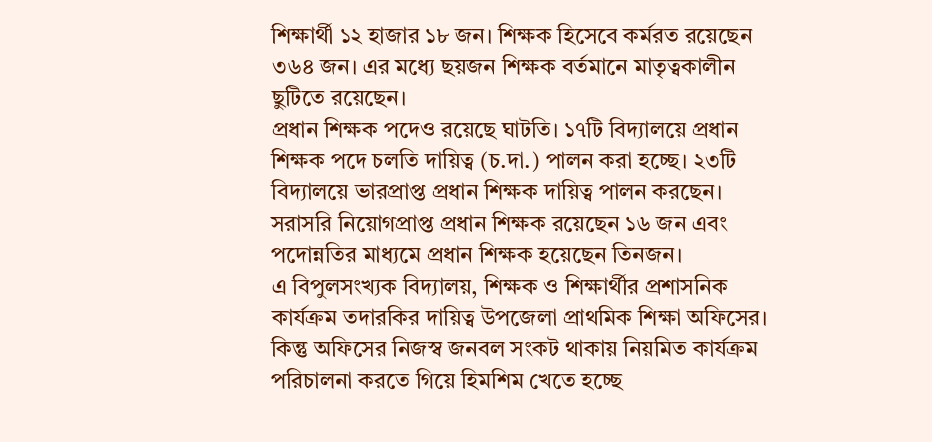শিক্ষার্থী ১২ হাজার ১৮ জন। শিক্ষক হিসেবে কর্মরত রয়েছেন ৩৬৪ জন। এর মধ্যে ছয়জন শিক্ষক বর্তমানে মাতৃত্বকালীন ছুটিতে রয়েছেন।
প্রধান শিক্ষক পদেও রয়েছে ঘাটতি। ১৭টি বিদ্যালয়ে প্রধান শিক্ষক পদে চলতি দায়িত্ব (চ.দা.) পালন করা হচ্ছে। ২৩টি বিদ্যালয়ে ভারপ্রাপ্ত প্রধান শিক্ষক দায়িত্ব পালন করছেন। সরাসরি নিয়োগপ্রাপ্ত প্রধান শিক্ষক রয়েছেন ১৬ জন এবং পদোন্নতির মাধ্যমে প্রধান শিক্ষক হয়েছেন তিনজন।
এ বিপুলসংখ্যক বিদ্যালয়, শিক্ষক ও শিক্ষার্থীর প্রশাসনিক কার্যক্রম তদারকির দায়িত্ব উপজেলা প্রাথমিক শিক্ষা অফিসের। কিন্তু অফিসের নিজস্ব জনবল সংকট থাকায় নিয়মিত কার্যক্রম পরিচালনা করতে গিয়ে হিমশিম খেতে হচ্ছে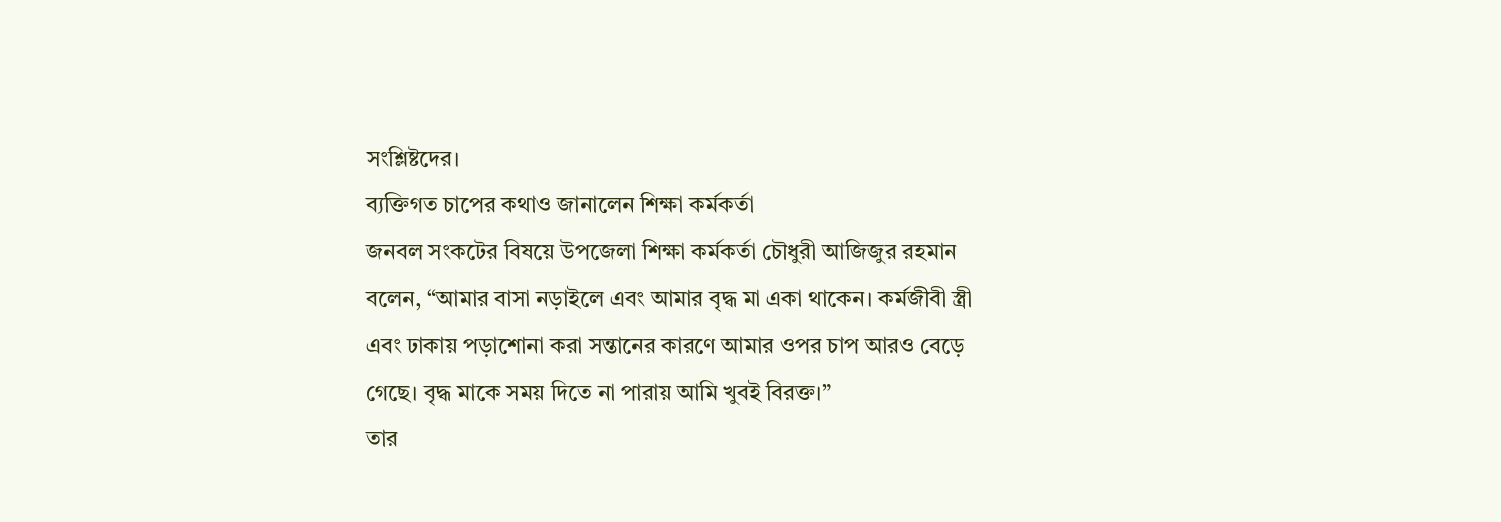সংশ্লিষ্টদের।
ব্যক্তিগত চাপের কথাও জানালেন শিক্ষা কর্মকর্তা
জনবল সংকটের বিষয়ে উপজেলা শিক্ষা কর্মকর্তা চৌধুরী আজিজুর রহমান বলেন, “আমার বাসা নড়াইলে এবং আমার বৃদ্ধ মা একা থাকেন। কর্মজীবী স্ত্রী এবং ঢাকায় পড়াশোনা করা সন্তানের কারণে আমার ওপর চাপ আরও বেড়ে গেছে। বৃদ্ধ মাকে সময় দিতে না পারায় আমি খুবই বিরক্ত।”
তার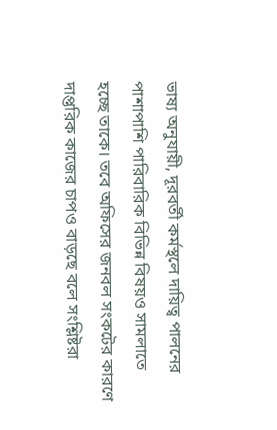ভাষ্য অনুযায়ী, দূরবর্তী কর্মস্থলে দায়িত্ব পালনের পাশাপাশি পারিবারিক বিভিন্ন বিষয়ও সামলাতে হচ্ছে তাকে। তবে অফিসের জনবল সংকটের কারণে দাপ্তরিক কাজের চাপও বাড়ছে বলে সংশ্লিষ্টরা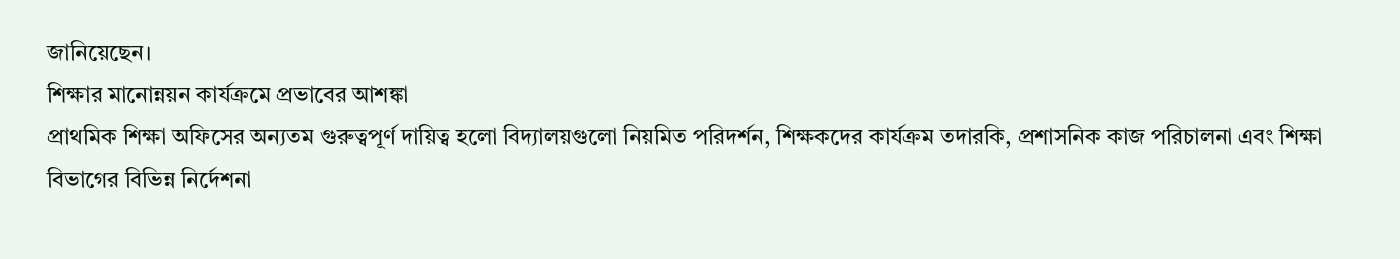জানিয়েছেন।
শিক্ষার মানোন্নয়ন কার্যক্রমে প্রভাবের আশঙ্কা
প্রাথমিক শিক্ষা অফিসের অন্যতম গুরুত্বপূর্ণ দায়িত্ব হলো বিদ্যালয়গুলো নিয়মিত পরিদর্শন, শিক্ষকদের কার্যক্রম তদারকি, প্রশাসনিক কাজ পরিচালনা এবং শিক্ষা বিভাগের বিভিন্ন নির্দেশনা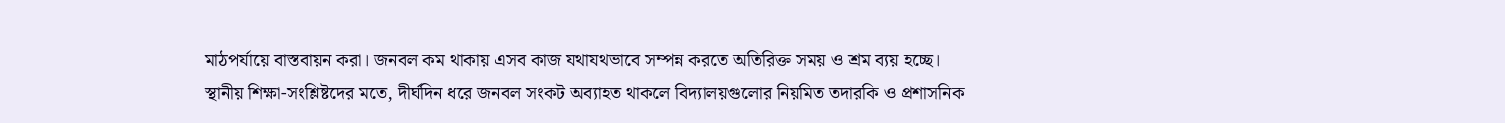মাঠপর্যায়ে বাস্তবায়ন করা। জনবল কম থাকায় এসব কাজ যথাযথভাবে সম্পন্ন করতে অতিরিক্ত সময় ও শ্রম ব্যয় হচ্ছে।
স্থানীয় শিক্ষা-সংশ্লিষ্টদের মতে, দীর্ঘদিন ধরে জনবল সংকট অব্যাহত থাকলে বিদ্যালয়গুলোর নিয়মিত তদারকি ও প্রশাসনিক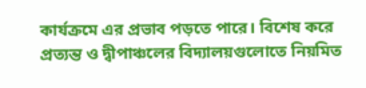কার্যক্রমে এর প্রভাব পড়তে পারে। বিশেষ করে প্রত্যন্ত ও দ্বীপাঞ্চলের বিদ্যালয়গুলোতে নিয়মিত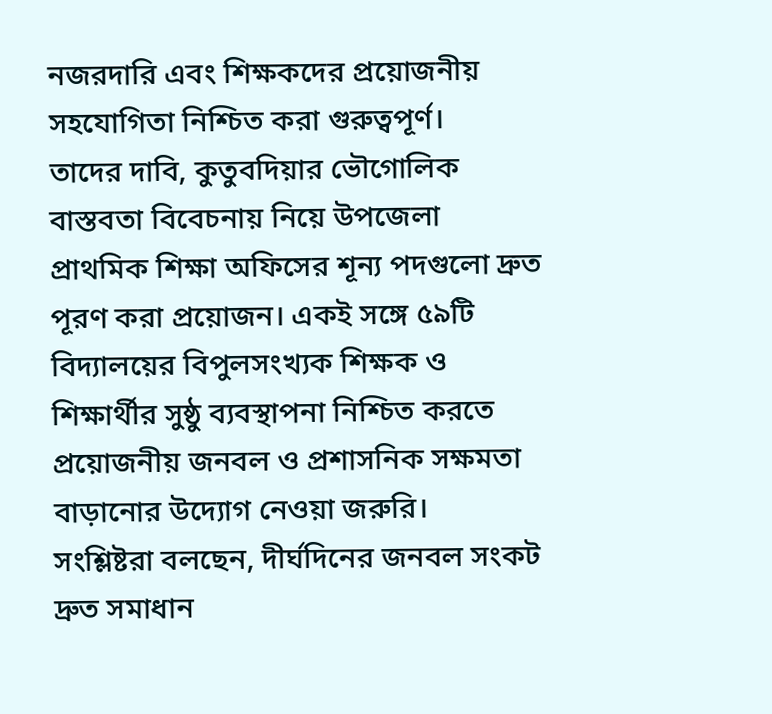নজরদারি এবং শিক্ষকদের প্রয়োজনীয় সহযোগিতা নিশ্চিত করা গুরুত্বপূর্ণ।
তাদের দাবি, কুতুবদিয়ার ভৌগোলিক বাস্তবতা বিবেচনায় নিয়ে উপজেলা প্রাথমিক শিক্ষা অফিসের শূন্য পদগুলো দ্রুত পূরণ করা প্রয়োজন। একই সঙ্গে ৫৯টি বিদ্যালয়ের বিপুলসংখ্যক শিক্ষক ও শিক্ষার্থীর সুষ্ঠু ব্যবস্থাপনা নিশ্চিত করতে প্রয়োজনীয় জনবল ও প্রশাসনিক সক্ষমতা বাড়ানোর উদ্যোগ নেওয়া জরুরি।
সংশ্লিষ্টরা বলছেন, দীর্ঘদিনের জনবল সংকট দ্রুত সমাধান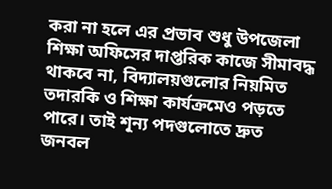করা না হলে এর প্রভাব শুধু উপজেলা শিক্ষা অফিসের দাপ্তরিক কাজে সীমাবদ্ধ থাকবে না, বিদ্যালয়গুলোর নিয়মিত তদারকি ও শিক্ষা কার্যক্রমেও পড়তে পারে। তাই শূন্য পদগুলোতে দ্রুত জনবল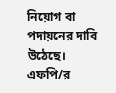নিয়োগ বা পদায়নের দাবি উঠেছে।
এফপি/র